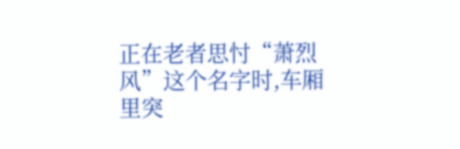正在老者思忖“萧烈风”这个名字时,车厢里突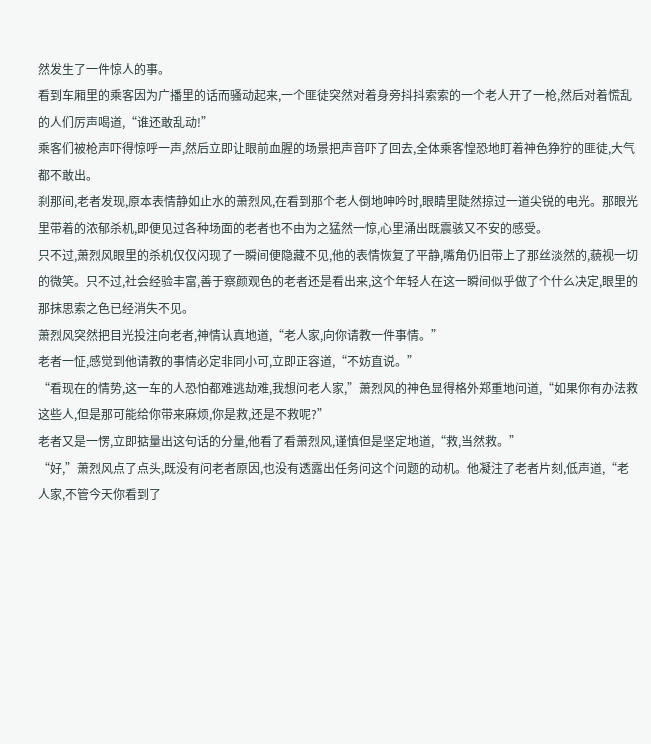然发生了一件惊人的事。
看到车厢里的乘客因为广播里的话而骚动起来,一个匪徒突然对着身旁抖抖索索的一个老人开了一枪,然后对着慌乱的人们厉声喝道,“谁还敢乱动!”
乘客们被枪声吓得惊呼一声,然后立即让眼前血腥的场景把声音吓了回去,全体乘客惶恐地盯着神色狰狞的匪徒,大气都不敢出。
刹那间,老者发现,原本表情静如止水的萧烈风,在看到那个老人倒地呻吟时,眼睛里陡然掠过一道尖锐的电光。那眼光里带着的浓郁杀机,即便见过各种场面的老者也不由为之猛然一惊,心里涌出既震骇又不安的感受。
只不过,萧烈风眼里的杀机仅仅闪现了一瞬间便隐藏不见,他的表情恢复了平静,嘴角仍旧带上了那丝淡然的,藐视一切的微笑。只不过,社会经验丰富,善于察颜观色的老者还是看出来,这个年轻人在这一瞬间似乎做了个什么决定,眼里的那抹思索之色已经消失不见。
萧烈风突然把目光投注向老者,神情认真地道,“老人家,向你请教一件事情。”
老者一怔,感觉到他请教的事情必定非同小可,立即正容道,“不妨直说。”
“看现在的情势,这一车的人恐怕都难逃劫难,我想问老人家,”萧烈风的神色显得格外郑重地问道,“如果你有办法救这些人,但是那可能给你带来麻烦,你是救,还是不救呢?”
老者又是一愣,立即掂量出这句话的分量,他看了看萧烈风,谨慎但是坚定地道,“救,当然救。”
“好,”萧烈风点了点头,既没有问老者原因,也没有透露出任务问这个问题的动机。他凝注了老者片刻,低声道,“老人家,不管今天你看到了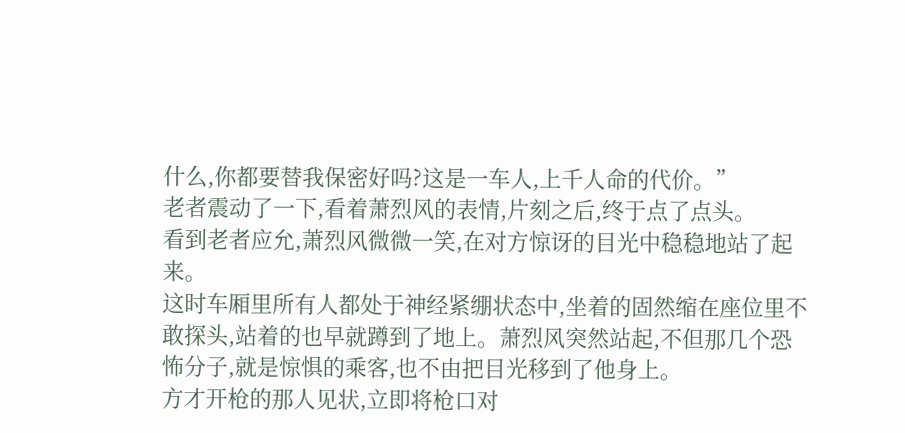什么,你都要替我保密好吗?这是一车人,上千人命的代价。”
老者震动了一下,看着萧烈风的表情,片刻之后,终于点了点头。
看到老者应允,萧烈风微微一笑,在对方惊讶的目光中稳稳地站了起来。
这时车厢里所有人都处于神经紧绷状态中,坐着的固然缩在座位里不敢探头,站着的也早就蹲到了地上。萧烈风突然站起,不但那几个恐怖分子,就是惊惧的乘客,也不由把目光移到了他身上。
方才开枪的那人见状,立即将枪口对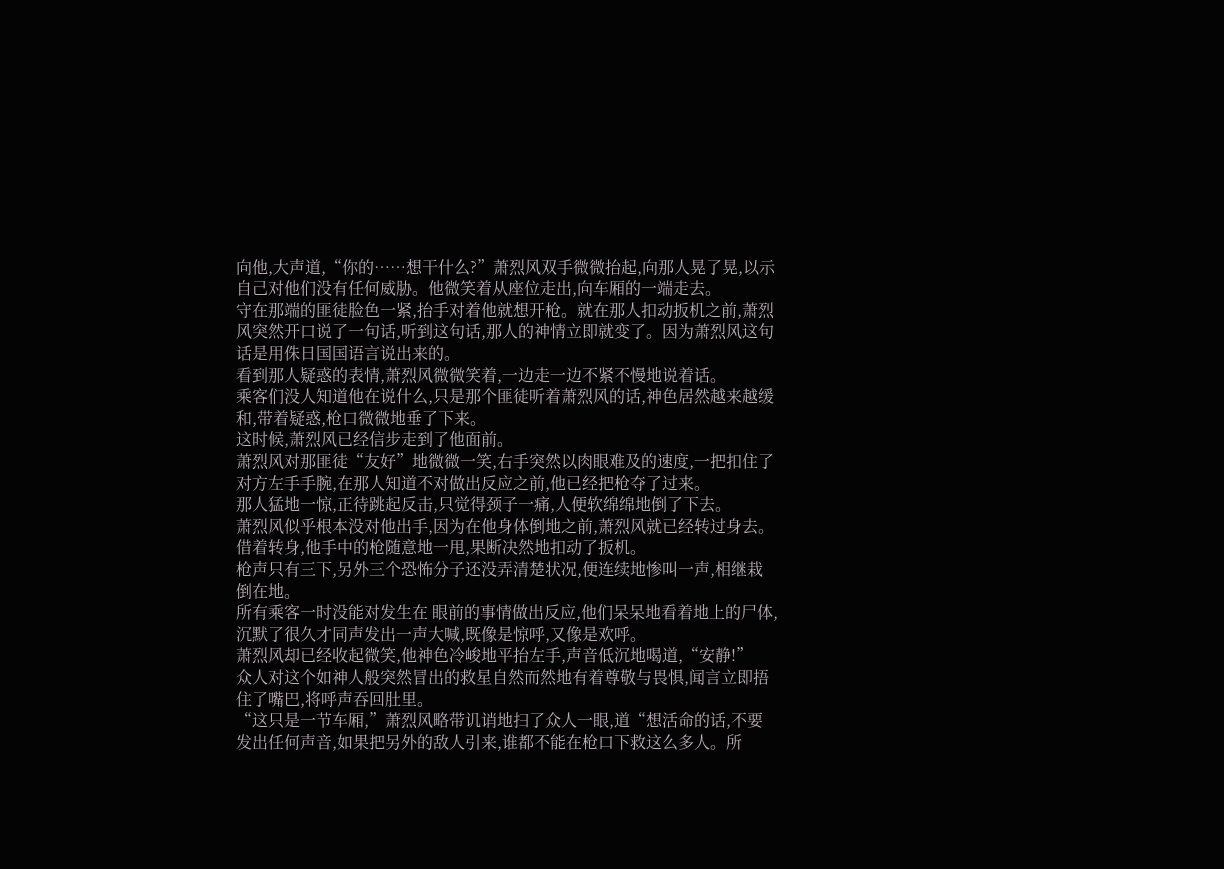向他,大声道,“你的……想干什么?”萧烈风双手微微抬起,向那人晃了晃,以示自己对他们没有任何威胁。他微笑着从座位走出,向车厢的一端走去。
守在那端的匪徒脸色一紧,抬手对着他就想开枪。就在那人扣动扳机之前,萧烈风突然开口说了一句话,听到这句话,那人的神情立即就变了。因为萧烈风这句话是用侏日国国语言说出来的。
看到那人疑惑的表情,萧烈风微微笑着,一边走一边不紧不慢地说着话。
乘客们没人知道他在说什么,只是那个匪徒听着萧烈风的话,神色居然越来越缓和,带着疑惑,枪口微微地垂了下来。
这时候,萧烈风已经信步走到了他面前。
萧烈风对那匪徒“友好”地微微一笑,右手突然以肉眼难及的速度,一把扣住了对方左手手腕,在那人知道不对做出反应之前,他已经把枪夺了过来。
那人猛地一惊,正待跳起反击,只觉得颈子一痛,人便软绵绵地倒了下去。
萧烈风似乎根本没对他出手,因为在他身体倒地之前,萧烈风就已经转过身去。借着转身,他手中的枪随意地一甩,果断决然地扣动了扳机。
枪声只有三下,另外三个恐怖分子还没弄清楚状况,便连续地惨叫一声,相继栽倒在地。
所有乘客一时没能对发生在 眼前的事情做出反应,他们呆呆地看着地上的尸体,沉默了很久才同声发出一声大喊,既像是惊呼,又像是欢呼。
萧烈风却已经收起微笑,他神色冷峻地平抬左手,声音低沉地喝道,“安静!”
众人对这个如神人般突然冒出的救星自然而然地有着尊敬与畏惧,闻言立即捂住了嘴巴,将呼声吞回肚里。
“这只是一节车厢,”萧烈风略带讥诮地扫了众人一眼,道“想活命的话,不要发出任何声音,如果把另外的敌人引来,谁都不能在枪口下救这么多人。所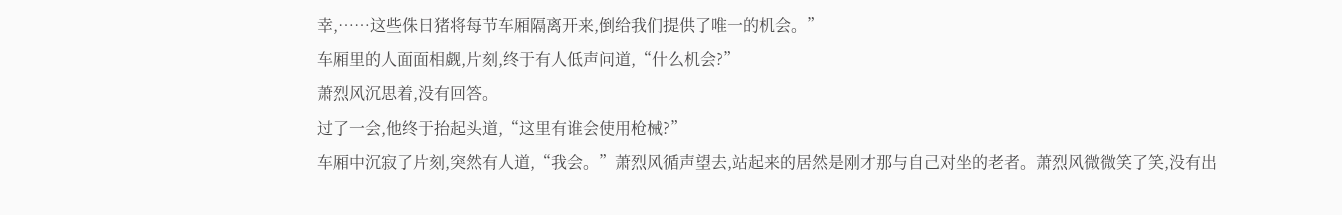幸,……这些侏日猪将每节车厢隔离开来,倒给我们提供了唯一的机会。”
车厢里的人面面相觑,片刻,终于有人低声问道,“什么机会?”
萧烈风沉思着,没有回答。
过了一会,他终于抬起头道,“这里有谁会使用枪械?”
车厢中沉寂了片刻,突然有人道,“我会。”萧烈风循声望去,站起来的居然是刚才那与自己对坐的老者。萧烈风微微笑了笑,没有出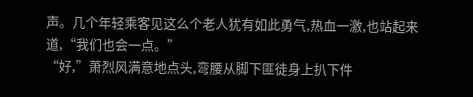声。几个年轻乘客见这么个老人犹有如此勇气,热血一激,也站起来道,“我们也会一点。”
“好,”萧烈风满意地点头,弯腰从脚下匪徒身上扒下件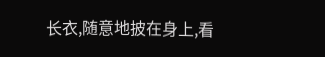长衣,随意地披在身上,看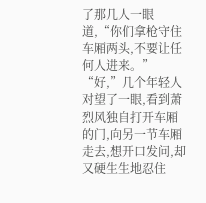了那几人一眼道,“你们拿枪守住车厢两头,不要让任何人进来。”
“好,”几个年轻人对望了一眼,看到萧烈风独自打开车厢的门,向另一节车厢走去,想开口发问,却又硬生生地忍住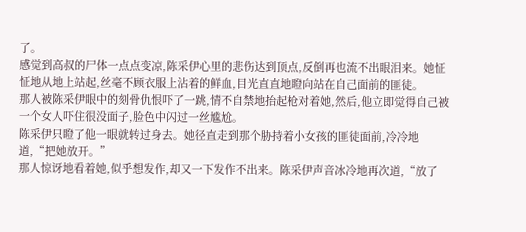了。
感觉到高叔的尸体一点点变凉,陈采伊心里的悲伤达到顶点,反倒再也流不出眼泪来。她怔怔地从地上站起,丝毫不顾衣服上沾着的鲜血,目光直直地瞪向站在自己面前的匪徒。
那人被陈采伊眼中的刻骨仇恨吓了一跳,情不自禁地抬起枪对着她,然后,他立即觉得自己被一个女人吓住很没面子,脸色中闪过一丝尴尬。
陈采伊只瞪了他一眼就转过身去。她径直走到那个胁持着小女孩的匪徒面前,冷冷地道,“把她放开。”
那人惊讶地看着她,似乎想发作,却又一下发作不出来。陈采伊声音冰冷地再次道,“放了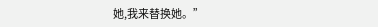她,我来替换她。”